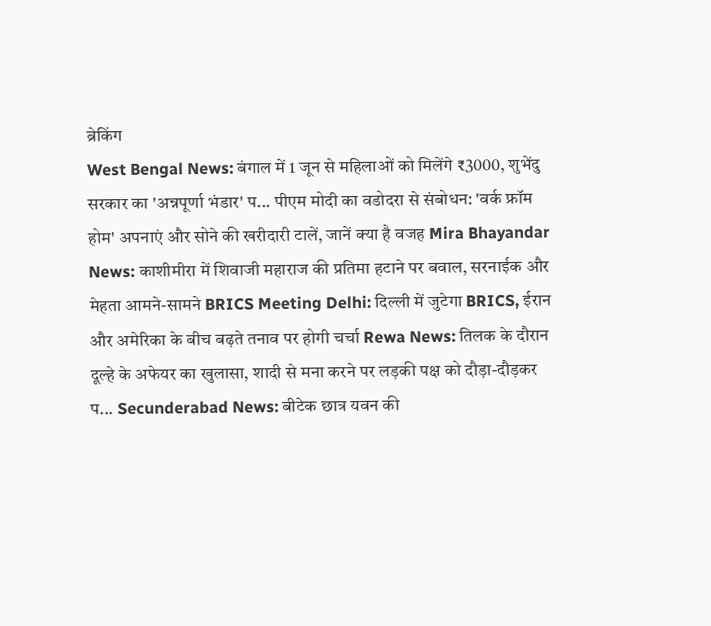ब्रेकिंग
West Bengal News: बंगाल में 1 जून से महिलाओं को मिलेंगे ₹3000, शुभेंदु सरकार का 'अन्नपूर्णा भंडार' प... पीएम मोदी का वडोदरा से संबोधन: 'वर्क फ्रॉम होम' अपनाएं और सोने की खरीदारी टालें, जानें क्या है वजह Mira Bhayandar News: काशीमीरा में शिवाजी महाराज की प्रतिमा हटाने पर बवाल, सरनाईक और मेहता आमने-सामने BRICS Meeting Delhi: दिल्ली में जुटेगा BRICS, ईरान और अमेरिका के बीच बढ़ते तनाव पर होगी चर्चा Rewa News: तिलक के दौरान दूल्हे के अफेयर का खुलासा, शादी से मना करने पर लड़की पक्ष को दौड़ा-दौड़कर प... Secunderabad News: बीटेक छात्र यवन की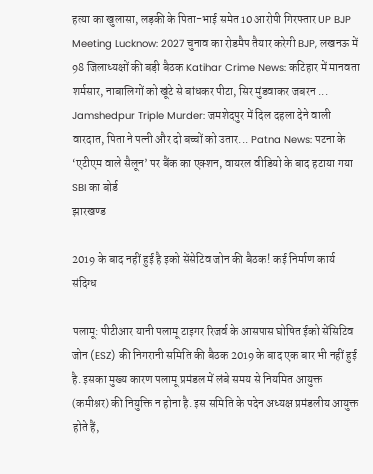हत्या का खुलासा, लड़की के पिता-भाई समेत 10 आरोपी गिरफ्तार UP BJP Meeting Lucknow: 2027 चुनाव का रोडमैप तैयार करेगी BJP, लखनऊ में 98 जिलाध्यक्षों की बड़ी बैठक Katihar Crime News: कटिहार में मानवता शर्मसार, नाबालिगों को खूंटे से बांधकर पीटा, सिर मुंडवाकर जबरन ... Jamshedpur Triple Murder: जमशेदपुर में दिल दहला देने वाली वारदात, पिता ने पत्नी और दो बच्चों को उतार... Patna News: पटना के ‘एटीएम वाले सैलून’ पर बैंक का एक्शन, वायरल वीडियो के बाद हटाया गया SBI का बोर्ड
झारखण्ड

2019 के बाद नहीं हुई है इको सेंसेटिव जोन की बैठक! कई निर्माण कार्य संदिग्ध

पलामू: पीटीआर यानी पलामू टाइगर रिजर्व के आसपास घोषित ईको सेंसिटिव जोन (ESZ) की निगरानी समिति की बैठक 2019 के बाद एक बार भी नहीं हुई है. इसका मुख्य कारण पलामू प्रमंडल में लंबे समय से नियमित आयुक्त (कमीश्नर) की नियुक्ति न होना है. इस समिति के पदेन अध्यक्ष प्रमंडलीय आयुक्त होते हैं,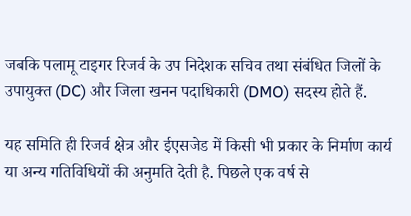जबकि पलामू टाइगर रिजर्व के उप निदेशक सचिव तथा संबंधित जिलों के उपायुक्त (DC) और जिला खनन पदाधिकारी (DMO) सदस्य होते हैं.

यह समिति ही रिजर्व क्षेत्र और ईएसजेड में किसी भी प्रकार के निर्माण कार्य या अन्य गतिविधियों की अनुमति देती है. पिछले एक वर्ष से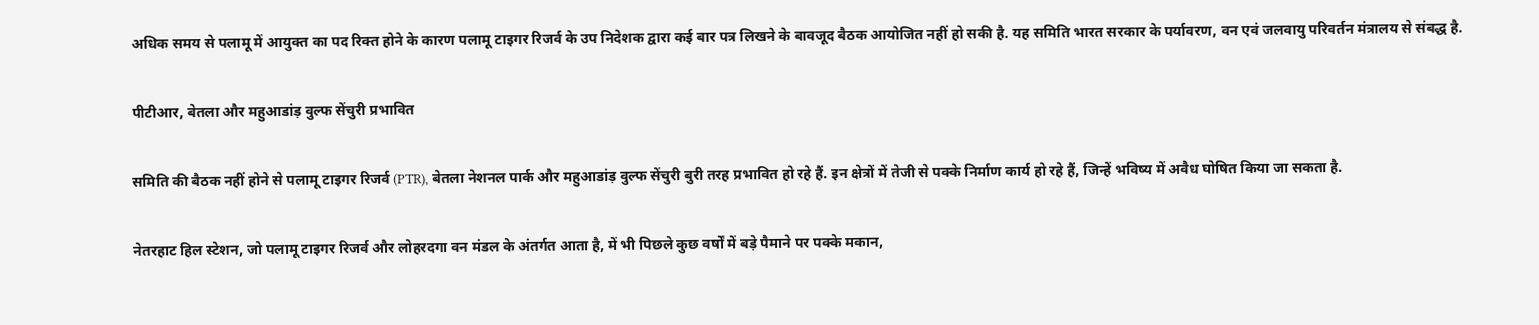अधिक समय से पलामू में आयुक्त का पद रिक्त होने के कारण पलामू टाइगर रिजर्व के उप निदेशक द्वारा कई बार पत्र लिखने के बावजूद बैठक आयोजित नहीं हो सकी है. यह समिति भारत सरकार के पर्यावरण, वन एवं जलवायु परिवर्तन मंत्रालय से संबद्ध है.

पीटीआर, बेतला और महुआडांड़ वुल्फ सेंचुरी प्रभावित

समिति की बैठक नहीं होने से पलामू टाइगर रिजर्व (PTR), बेतला नेशनल पार्क और महुआडांड़ वुल्फ सेंचुरी बुरी तरह प्रभावित हो रहे हैं. इन क्षेत्रों में तेजी से पक्के निर्माण कार्य हो रहे हैं, जिन्हें भविष्य में अवैध घोषित किया जा सकता है.

नेतरहाट हिल स्टेशन, जो पलामू टाइगर रिजर्व और लोहरदगा वन मंडल के अंतर्गत आता है, में भी पिछले कुछ वर्षों में बड़े पैमाने पर पक्के मकान,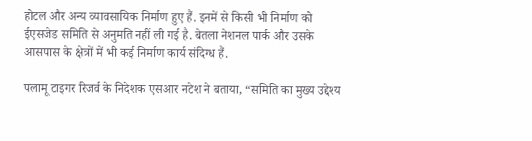होटल और अन्य व्यावसायिक निर्माण हुए हैं. इनमें से किसी भी निर्माण को ईएसजेड समिति से अनुमति नहीं ली गई है. बेतला नेशनल पार्क और उसके आसपास के क्षेत्रों में भी कई निर्माण कार्य संदिग्ध हैं.

पलामू टाइगर रिजर्व के निदेशक एसआर नटेश ने बताया, “समिति का मुख्य उद्देश्य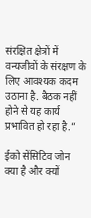संरक्षित क्षेत्रों में वन्यजीवों के संरक्षण के लिए आवश्यक कदम उठाना है. बैठक नहीं होने से यह कार्य प्रभावित हो रहा है.”

ईको सेंसिटिव जोन क्या है और क्यों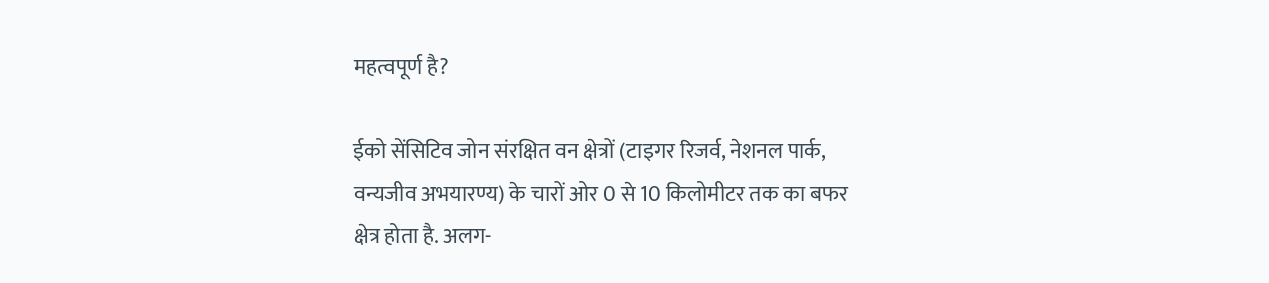महत्वपूर्ण है?

ईको सेंसिटिव जोन संरक्षित वन क्षेत्रों (टाइगर रिजर्व, नेशनल पार्क, वन्यजीव अभयारण्य) के चारों ओर 0 से 10 किलोमीटर तक का बफर क्षेत्र होता है. अलग-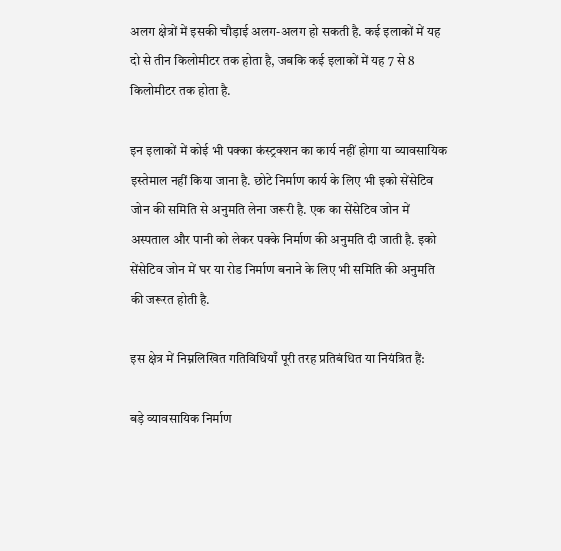अलग क्षेत्रों में इसकी चौड़ाई अलग-अलग हो सकती है. कई इलाकों में यह दो से तीन किलोमीटर तक होता है, जबकि कई इलाकों में यह 7 से 8 किलोमीटर तक होता है.

इन इलाकों में कोई भी पक्का कंस्ट्रक्शन का कार्य नहीं होगा या व्यावसायिक इस्तेमाल नहीं किया जाना है. छोटे निर्माण कार्य के लिए भी इको सेंसेटिव जोन की समिति से अनुमति लेना जरूरी है. एक का सेंसेटिव जोन में अस्पताल और पानी को लेकर पक्के निर्माण की अनुमति दी जाती है. इको सेंसेटिव जोन में घर या रोड निर्माण बनाने के लिए भी समिति की अनुमति की जरूरत होती है.

इस क्षेत्र में निम्नलिखित गतिविधियाँ पूरी तरह प्रतिबंधित या नियंत्रित हैं:

बड़े व्यावसायिक निर्माण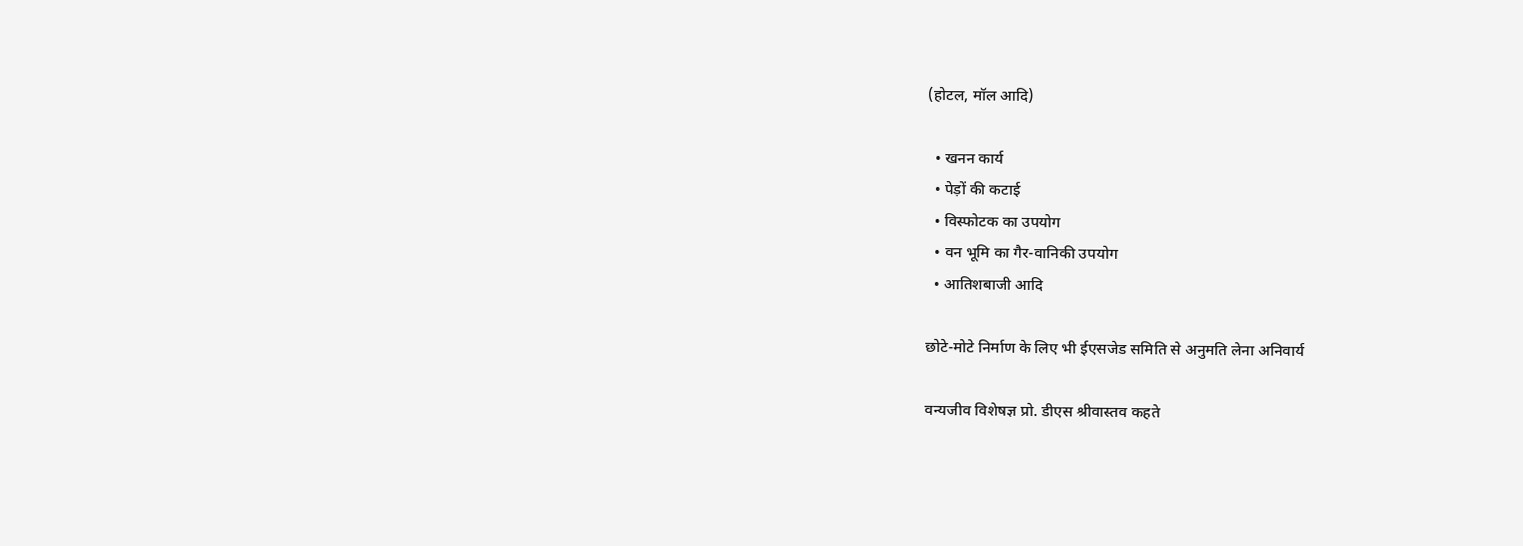(होटल, मॉल आदि)

  • खनन कार्य
  • पेड़ों की कटाई
  • विस्फोटक का उपयोग
  • वन भूमि का गैर-वानिकी उपयोग
  • आतिशबाजी आदि

छोटे-मोटे निर्माण के लिए भी ईएसजेड समिति से अनुमति लेना अनिवार्य

वन्यजीव विशेषज्ञ प्रो. डीएस श्रीवास्तव कहते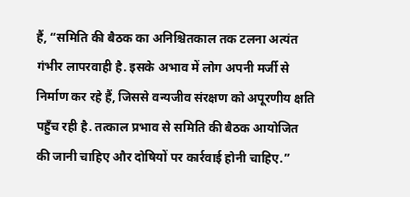हैं, “समिति की बैठक का अनिश्चितकाल तक टलना अत्यंत गंभीर लापरवाही है. इसके अभाव में लोग अपनी मर्जी से निर्माण कर रहे हैं, जिससे वन्यजीव संरक्षण को अपूरणीय क्षति पहुँच रही है. तत्काल प्रभाव से समिति की बैठक आयोजित की जानी चाहिए और दोषियों पर कार्रवाई होनी चाहिए.”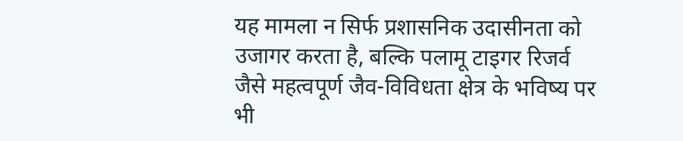यह मामला न सिर्फ प्रशासनिक उदासीनता को उजागर करता है, बल्कि पलामू टाइगर रिजर्व जैसे महत्वपूर्ण जैव-विविधता क्षेत्र के भविष्य पर भी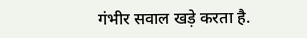गंभीर सवाल खड़े करता है.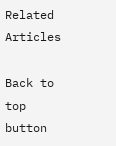Related Articles

Back to top button